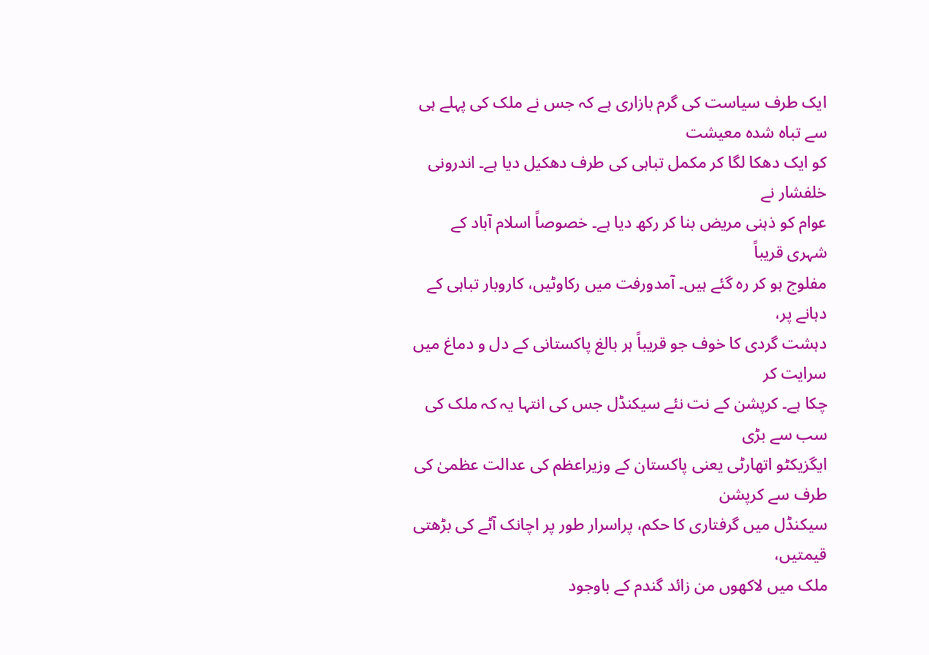ایک طرف سیاست کی گرم بازاری ہے کہ جس نے ملک کی پہلے ہی سے تباہ شدہ معیشت
کو ایک دھکا لگا کر مکمل تباہی کی طرف دھکیل دیا ہے۔ اندرونی خلفشار نے
عوام کو ذہنی مریض بنا کر رکھ دیا ہے۔ خصوصاً اسلام آباد کے شہری قریباً
مفلوج ہو کر رہ گئے ہیں۔ آمدورفت میں رکاوٹیں، کاروبار تباہی کے دہانے پر،
دہشت گردی کا خوف جو قریباً ہر بالغ پاکستانی کے دل و دماغ میں سرایت کر
چکا ہے۔ کرپشن کے نت نئے سیکنڈل جس کی انتہا یہ کہ ملک کی سب سے بڑی
ایگزیکٹو اتھارٹی یعنی پاکستان کے وزیراعظم کی عدالت عظمیٰ کی طرف سے کرپشن
سیکنڈل میں گرفتاری کا حکم، پراسرار طور پر اچانک آٹے کی بڑھتی قیمتیں،
ملک میں لاکھوں من زائد گندم کے باوجود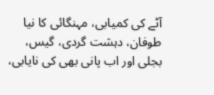آٹے کی کمیابی، مہنگائی کا نیا
طوفان، دہشت گردی، گیس، بجلی اور اب پانی بھی کی نایابی،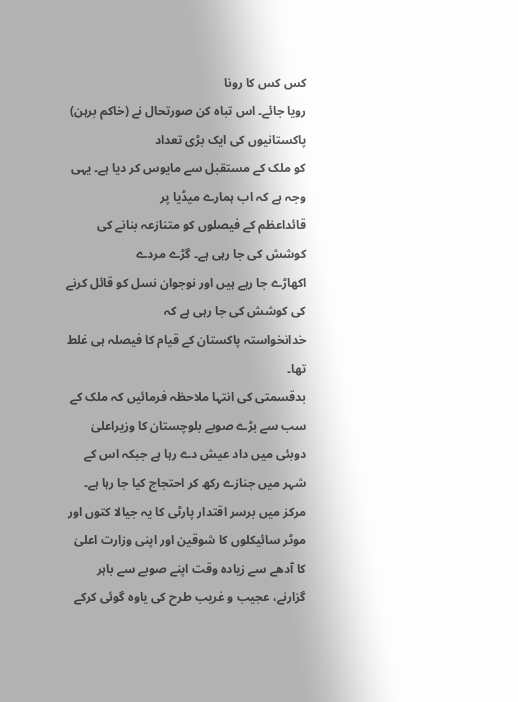کس کس کا رونا
رویا جائے۔ اس تباہ کن صورتحال نے (خاکم برہن) پاکستانیوں کی ایک بڑی تعداد
کو ملک کے مستقبل سے مایوس کر دیا ہے۔ یہی وجہ ہے کہ اب ہمارے میڈیا پر
قائداعظم کے فیصلوں کو متنازعہ بنانے کی کوشش کی جا رہی ہے۔ گڑے مردے
اکھاڑے جا رہے ہیں اور نوجوان نسل کو قائل کرنے کی کوشش کی جا رہی ہے کہ
خدانخواستہ پاکستان کے قیام کا فیصلہ ہی غلط تھا۔
بدقسمتی کی انتہا ملاحظہ فرمائیں کہ ملک کے سب سے بڑے صوبے بلوچستان کا وزیراعلیٰ دوبئی میں داد عیش دے رہا ہے جبکہ اس کے شہر میں جنازے رکھ کر احتجاج کیا جا رہا ہے۔ مرکز میں برسر اقتدار پارٹی کا یہ جیالا کتوں اور موٹر سائیکلوں کا شوقین اور اپنی وزارت اعلیٰ کا آدھے سے زیادہ وقت اپنے صوبے سے باہر گزارنے، عجیب و غریب طرح کی یاوہ گوئی کرکے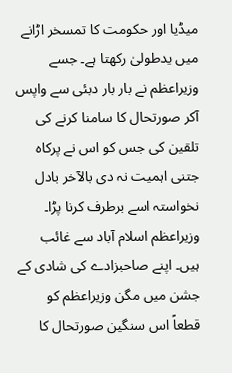میڈیا اور حکومت کا تمسخر اڑانے میں یدطولیٰ رکھتا ہے۔ جسے وزیراعظم نے بار بار دبئی سے واپس آکر صورتحال کا سامنا کرنے کی تلقین کی جس کو اس نے پرکاہ جتنی اہمیت نہ دی بالآخر بادل نخواستہ اسے برطرف کرنا پڑا۔ وزیراعظم اسلام آباد سے غائب ہیں۔ اپنے صاحبزادے کی شادی کے جشن میں مگن وزیراعظم کو قطعاً اس سنگین صورتحال کا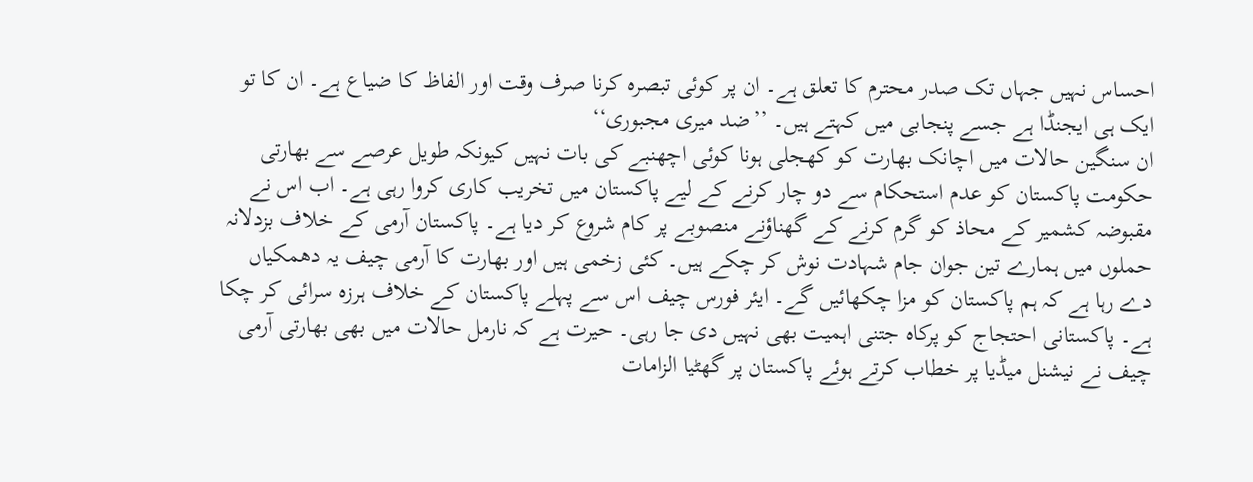احساس نہیں جہاں تک صدر محترم کا تعلق ہے۔ ان پر کوئی تبصرہ کرنا صرف وقت اور الفاظ کا ضیاع ہے۔ ان کا تو ایک ہی ایجنڈا ہے جسے پنجابی میں کہتے ہیں۔ ’’ضد میری مجبوری‘‘
ان سنگین حالات میں اچانک بھارت کو کھجلی ہونا کوئی اچھنبے کی بات نہیں کیونکہ طویل عرصے سے بھارتی حکومت پاکستان کو عدم استحکام سے دو چار کرنے کے لیے پاکستان میں تخریب کاری کروا رہی ہے۔ اب اس نے مقبوضہ کشمیر کے محاذ کو گرم کرنے کے گھناؤنے منصوبے پر کام شروع کر دیا ہے۔ پاکستان آرمی کے خلاف بزدلانہ حملوں میں ہمارے تین جوان جام شہادت نوش کر چکے ہیں۔ کئی زخمی ہیں اور بھارت کا آرمی چیف یہ دھمکیاں دے رہا ہے کہ ہم پاکستان کو مزا چکھائیں گے۔ ایئر فورس چیف اس سے پہلے پاکستان کے خلاف ہرزہ سرائی کر چکا ہے۔ پاکستانی احتجاج کو پرکاہ جتنی اہمیت بھی نہیں دی جا رہی۔ حیرت ہے کہ نارمل حالات میں بھی بھارتی آرمی چیف نے نیشنل میڈیا پر خطاب کرتے ہوئے پاکستان پر گھٹیا الزامات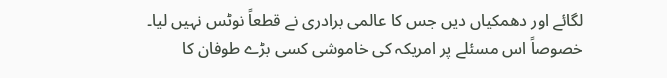لگائے اور دھمکیاں دیں جس کا عالمی برادری نے قطعاً نوٹس نہیں لیا۔ خصوصاً اس مسئلے پر امریکہ کی خاموشی کسی بڑے طوفان کا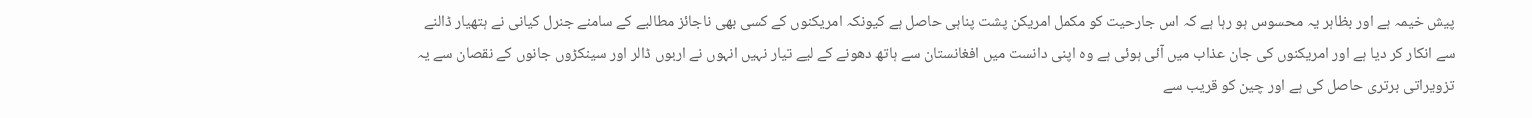پیش خیمہ ہے اور بظاہر یہ محسوس ہو رہا ہے کہ اس جارحیت کو مکمل امریکن پشت پناہی حاصل ہے کیونکہ امریکنوں کے کسی بھی ناجائز مطالبے کے سامنے جنرل کیانی نے ہتھیار ڈالنے سے انکار کر دیا ہے اور امریکنوں کی جان عذاب میں آئی ہوئی ہے وہ اپنی دانست میں افغانستان سے ہاتھ دھونے کے لیے تیار نہیں انہوں نے اربوں ڈالر اور سینکڑوں جانوں کے نقصان سے یہ تزویراتی برتری حاصل کی ہے اور چین کو قریب سے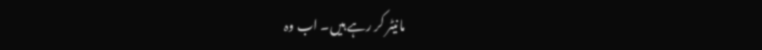مانیٹر کر رہے ہیں۔ اب وہ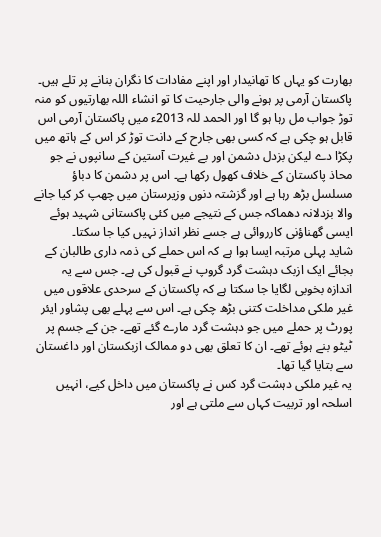بھارت کو یہاں کا تھانیدار اور اپنے مفادات کا نگران بنانے پر تلے ہیں۔
پاکستان آرمی پر ہونے والی جارحیت کا تو انشاء اللہ بھارتیوں کو منہ توڑ جواب مل رہا ہو گا اور الحمد للہ 2013ء میں پاکستان آرمی اس قابل ہو چکی ہے کہ کسی بھی جارح کے دانت توڑ کر اس کے ہاتھ میں پکڑا دے لیکن بزدل دشمن اور بے غیرت آستین کے سانپوں نے جو محاذ پاکستان کے خلاف کھول رکھا ہے۔ اس پر دشمن کا دباؤ مسلسل بڑھ رہا ہے اور گزشتہ دنوں وزیرستان میں چھپ کر کیا جانے والا بزدلانہ دھماکہ جس کے نتیجے میں کئی پاکستانی شہید ہوئے ایسی گھناؤنی کارروائی ہے جسے نظر انداز نہیں کیا جا سکتا۔
شاید پہلی مرتبہ ایسا ہوا ہے کہ اس حملے کی ذمہ داری طالبان کے بجائے ایک ازبک دہشت گرد گروپ نے قبول کی ہے۔ جس سے یہ اندازہ بخوبی لگایا جا سکتا ہے کہ پاکستان کے سرحدی علاقوں میں غیر ملکی مداخلت کتنی بڑھ چکی ہے۔ اس سے پہلے بھی پشاور ایئر پورٹ پر حملے میں جو دہشت گرد مارے گئے تھے۔ جن کے جسم پر ٹیٹو بنے ہوئے تھے۔ ان کا تعلق بھی دو ممالک ازبکستان اور داغستان سے بتایا گیا تھا۔
یہ غیر ملکی دہشت گرد کس نے پاکستان میں داخل کیے، انہیں اسلحہ اور تربیت کہاں سے ملتی ہے اور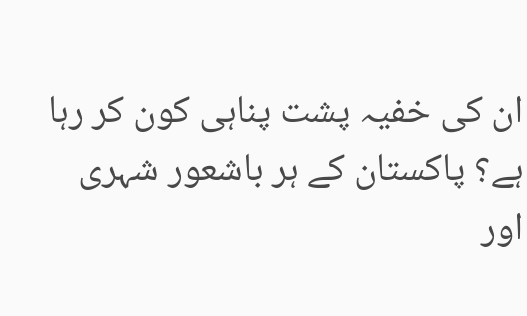ان کی خفیہ پشت پناہی کون کر رہا ہے؟ پاکستان کے ہر باشعور شہری اور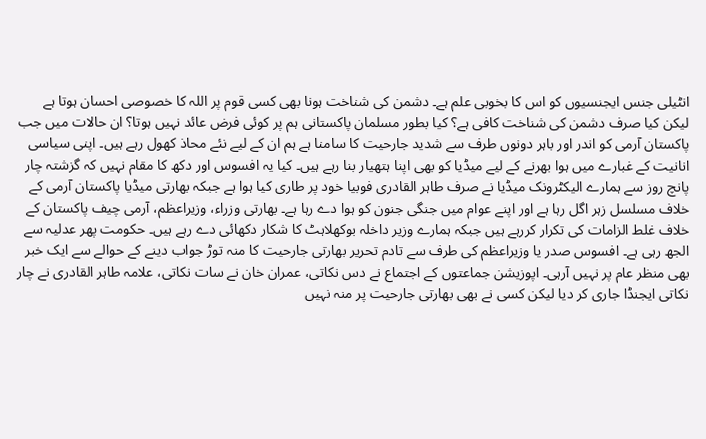انٹیلی جنس ایجنسیوں کو اس کا بخوبی علم ہے۔ دشمن کی شناخت ہونا بھی کسی قوم پر اللہ کا خصوصی احسان ہوتا ہے لیکن کیا صرف دشمن کی شناخت کافی ہے؟ کیا بطور مسلمان پاکستانی ہم پر کوئی فرض عائد نہیں ہوتا؟ ان حالات میں جب پاکستان آرمی کو اندر اور باہر دونوں طرف سے شدید جارحیت کا سامنا ہے ہم ان کے لیے نئے محاذ کھول رہے ہیں۔ اپنی سیاسی انانیت کے غبارے میں ہوا بھرنے کے لیے میڈیا کو بھی اپنا ہتھیار بنا رہے ہیں۔ کیا یہ افسوس اور دکھ کا مقام نہیں کہ گزشتہ چار پانچ روز سے ہمارے الیکٹرونک میڈیا نے صرف طاہر القادری فوبیا خود پر طاری کیا ہوا ہے جبکہ بھارتی میڈیا پاکستان آرمی کے خلاف مسلسل زہر اگل رہا ہے اور اپنے عوام میں جنگی جنون کو ہوا دے رہا ہے۔ بھارتی وزراء، وزیراعظم، آرمی چیف پاکستان کے خلاف غلط الزامات کی تکرار کررہے ہیں جبکہ ہمارے وزیر داخلہ بوکھلاہٹ کا شکار دکھائی دے رہے ہیں۔ حکومت پھر عدلیہ سے الجھ رہی ہے۔ افسوس صدر یا وزیراعظم کی طرف سے تادم تحریر بھارتی جارحیت کا منہ توڑ جواب دینے کے حوالے سے ایک خبر بھی منظر عام پر نہیں آرہی۔ اپوزیشن جماعتوں کے اجتماع نے دس نکاتی، عمران خان نے سات نکاتی، علامہ طاہر القادری نے چار نکاتی ایجنڈا جاری کر دیا لیکن کسی نے بھی بھارتی جارحیت پر منہ نہیں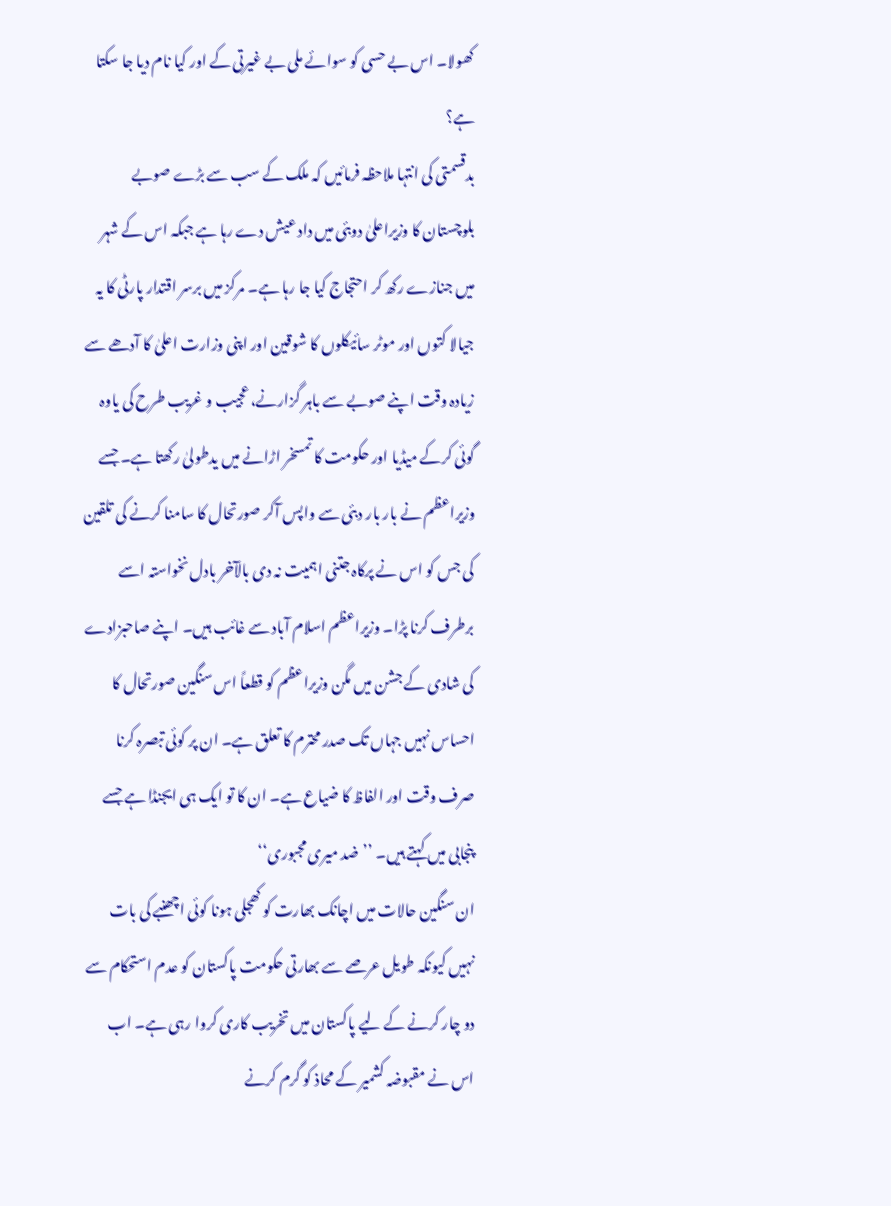کھولا۔ اس بے حسی کو سوائے ملی بے غیرتی کے اور کیا نام دیا جا سکتا ہے؟
بدقسمتی کی انتہا ملاحظہ فرمائیں کہ ملک کے سب سے بڑے صوبے بلوچستان کا وزیراعلیٰ دوبئی میں داد عیش دے رہا ہے جبکہ اس کے شہر میں جنازے رکھ کر احتجاج کیا جا رہا ہے۔ مرکز میں برسر اقتدار پارٹی کا یہ جیالا کتوں اور موٹر سائیکلوں کا شوقین اور اپنی وزارت اعلیٰ کا آدھے سے زیادہ وقت اپنے صوبے سے باہر گزارنے، عجیب و غریب طرح کی یاوہ گوئی کرکے میڈیا اور حکومت کا تمسخر اڑانے میں یدطولیٰ رکھتا ہے۔ جسے وزیراعظم نے بار بار دبئی سے واپس آکر صورتحال کا سامنا کرنے کی تلقین کی جس کو اس نے پرکاہ جتنی اہمیت نہ دی بالآخر بادل نخواستہ اسے برطرف کرنا پڑا۔ وزیراعظم اسلام آباد سے غائب ہیں۔ اپنے صاحبزادے کی شادی کے جشن میں مگن وزیراعظم کو قطعاً اس سنگین صورتحال کا احساس نہیں جہاں تک صدر محترم کا تعلق ہے۔ ان پر کوئی تبصرہ کرنا صرف وقت اور الفاظ کا ضیاع ہے۔ ان کا تو ایک ہی ایجنڈا ہے جسے پنجابی میں کہتے ہیں۔ ’’ضد میری مجبوری‘‘
ان سنگین حالات میں اچانک بھارت کو کھجلی ہونا کوئی اچھنبے کی بات نہیں کیونکہ طویل عرصے سے بھارتی حکومت پاکستان کو عدم استحکام سے دو چار کرنے کے لیے پاکستان میں تخریب کاری کروا رہی ہے۔ اب اس نے مقبوضہ کشمیر کے محاذ کو گرم کرنے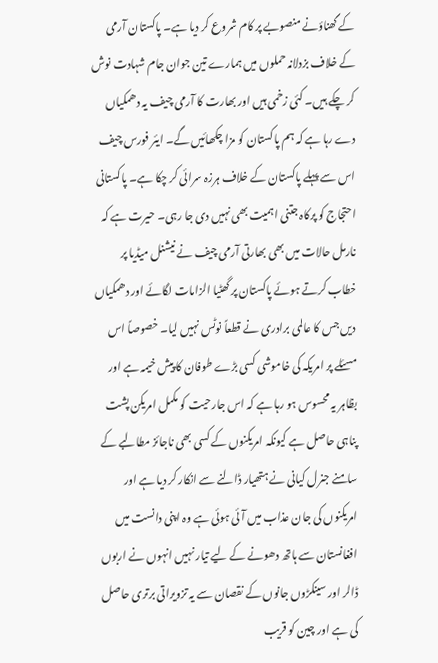کے گھناؤنے منصوبے پر کام شروع کر دیا ہے۔ پاکستان آرمی کے خلاف بزدلانہ حملوں میں ہمارے تین جوان جام شہادت نوش کر چکے ہیں۔ کئی زخمی ہیں اور بھارت کا آرمی چیف یہ دھمکیاں دے رہا ہے کہ ہم پاکستان کو مزا چکھائیں گے۔ ایئر فورس چیف اس سے پہلے پاکستان کے خلاف ہرزہ سرائی کر چکا ہے۔ پاکستانی احتجاج کو پرکاہ جتنی اہمیت بھی نہیں دی جا رہی۔ حیرت ہے کہ نارمل حالات میں بھی بھارتی آرمی چیف نے نیشنل میڈیا پر خطاب کرتے ہوئے پاکستان پر گھٹیا الزامات لگائے اور دھمکیاں دیں جس کا عالمی برادری نے قطعاً نوٹس نہیں لیا۔ خصوصاً اس مسئلے پر امریکہ کی خاموشی کسی بڑے طوفان کا پیش خیمہ ہے اور بظاہر یہ محسوس ہو رہا ہے کہ اس جارحیت کو مکمل امریکن پشت پناہی حاصل ہے کیونکہ امریکنوں کے کسی بھی ناجائز مطالبے کے سامنے جنرل کیانی نے ہتھیار ڈالنے سے انکار کر دیا ہے اور امریکنوں کی جان عذاب میں آئی ہوئی ہے وہ اپنی دانست میں افغانستان سے ہاتھ دھونے کے لیے تیار نہیں انہوں نے اربوں ڈالر اور سینکڑوں جانوں کے نقصان سے یہ تزویراتی برتری حاصل کی ہے اور چین کو قریب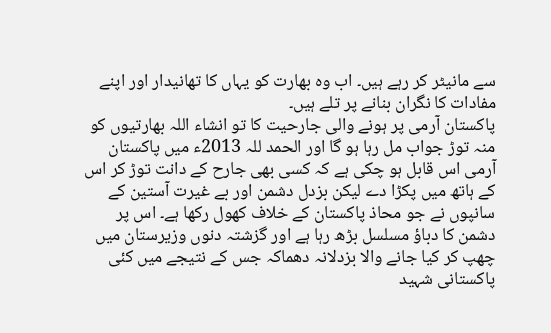سے مانیٹر کر رہے ہیں۔ اب وہ بھارت کو یہاں کا تھانیدار اور اپنے مفادات کا نگران بنانے پر تلے ہیں۔
پاکستان آرمی پر ہونے والی جارحیت کا تو انشاء اللہ بھارتیوں کو منہ توڑ جواب مل رہا ہو گا اور الحمد للہ 2013ء میں پاکستان آرمی اس قابل ہو چکی ہے کہ کسی بھی جارح کے دانت توڑ کر اس کے ہاتھ میں پکڑا دے لیکن بزدل دشمن اور بے غیرت آستین کے سانپوں نے جو محاذ پاکستان کے خلاف کھول رکھا ہے۔ اس پر دشمن کا دباؤ مسلسل بڑھ رہا ہے اور گزشتہ دنوں وزیرستان میں چھپ کر کیا جانے والا بزدلانہ دھماکہ جس کے نتیجے میں کئی پاکستانی شہید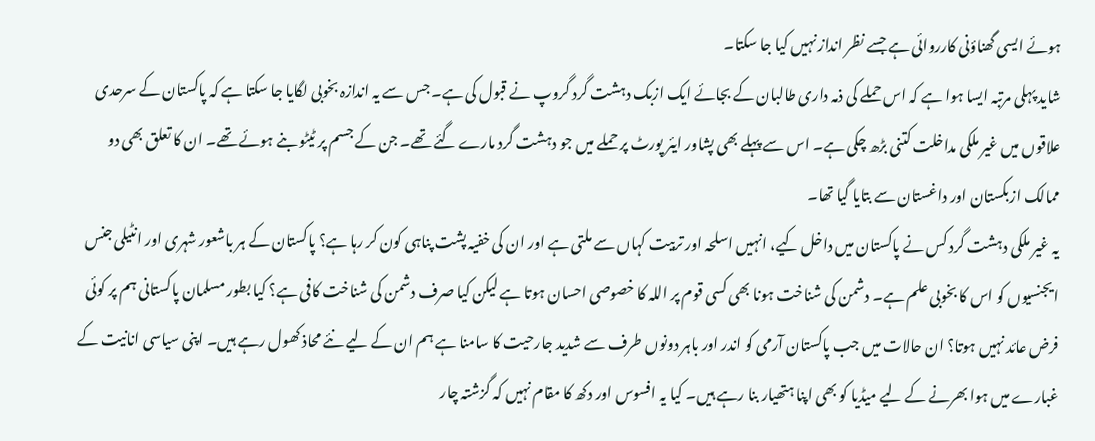ہوئے ایسی گھناؤنی کارروائی ہے جسے نظر انداز نہیں کیا جا سکتا۔
شاید پہلی مرتبہ ایسا ہوا ہے کہ اس حملے کی ذمہ داری طالبان کے بجائے ایک ازبک دہشت گرد گروپ نے قبول کی ہے۔ جس سے یہ اندازہ بخوبی لگایا جا سکتا ہے کہ پاکستان کے سرحدی علاقوں میں غیر ملکی مداخلت کتنی بڑھ چکی ہے۔ اس سے پہلے بھی پشاور ایئر پورٹ پر حملے میں جو دہشت گرد مارے گئے تھے۔ جن کے جسم پر ٹیٹو بنے ہوئے تھے۔ ان کا تعلق بھی دو ممالک ازبکستان اور داغستان سے بتایا گیا تھا۔
یہ غیر ملکی دہشت گرد کس نے پاکستان میں داخل کیے، انہیں اسلحہ اور تربیت کہاں سے ملتی ہے اور ان کی خفیہ پشت پناہی کون کر رہا ہے؟ پاکستان کے ہر باشعور شہری اور انٹیلی جنس ایجنسیوں کو اس کا بخوبی علم ہے۔ دشمن کی شناخت ہونا بھی کسی قوم پر اللہ کا خصوصی احسان ہوتا ہے لیکن کیا صرف دشمن کی شناخت کافی ہے؟ کیا بطور مسلمان پاکستانی ہم پر کوئی فرض عائد نہیں ہوتا؟ ان حالات میں جب پاکستان آرمی کو اندر اور باہر دونوں طرف سے شدید جارحیت کا سامنا ہے ہم ان کے لیے نئے محاذ کھول رہے ہیں۔ اپنی سیاسی انانیت کے غبارے میں ہوا بھرنے کے لیے میڈیا کو بھی اپنا ہتھیار بنا رہے ہیں۔ کیا یہ افسوس اور دکھ کا مقام نہیں کہ گزشتہ چار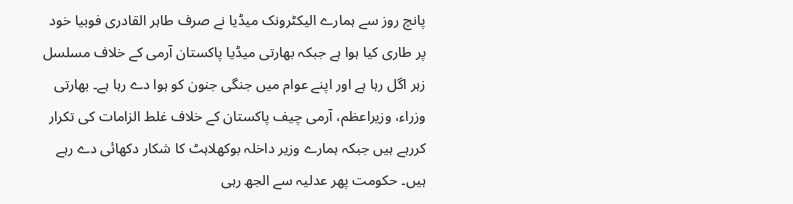پانچ روز سے ہمارے الیکٹرونک میڈیا نے صرف طاہر القادری فوبیا خود پر طاری کیا ہوا ہے جبکہ بھارتی میڈیا پاکستان آرمی کے خلاف مسلسل زہر اگل رہا ہے اور اپنے عوام میں جنگی جنون کو ہوا دے رہا ہے۔ بھارتی وزراء، وزیراعظم، آرمی چیف پاکستان کے خلاف غلط الزامات کی تکرار کررہے ہیں جبکہ ہمارے وزیر داخلہ بوکھلاہٹ کا شکار دکھائی دے رہے ہیں۔ حکومت پھر عدلیہ سے الجھ رہی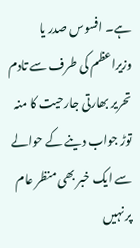ہے۔ افسوس صدر یا وزیراعظم کی طرف سے تادم تحریر بھارتی جارحیت کا منہ توڑ جواب دینے کے حوالے سے ایک خبر بھی منظر عام پر نہیں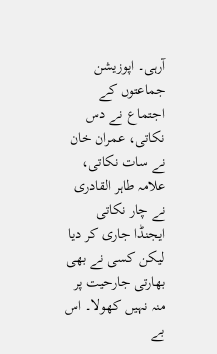آرہی۔ اپوزیشن جماعتوں کے اجتماع نے دس نکاتی، عمران خان نے سات نکاتی، علامہ طاہر القادری نے چار نکاتی ایجنڈا جاری کر دیا لیکن کسی نے بھی بھارتی جارحیت پر منہ نہیں کھولا۔ اس بے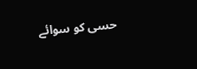حسی کو سوائے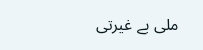ملی بے غیرتی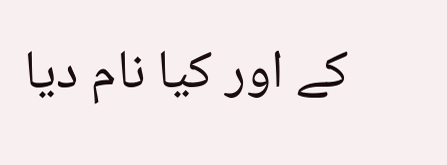کے اور کیا نام دیا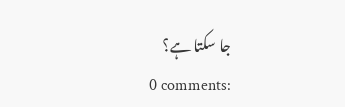جا سکتا ہے؟
0 comments: